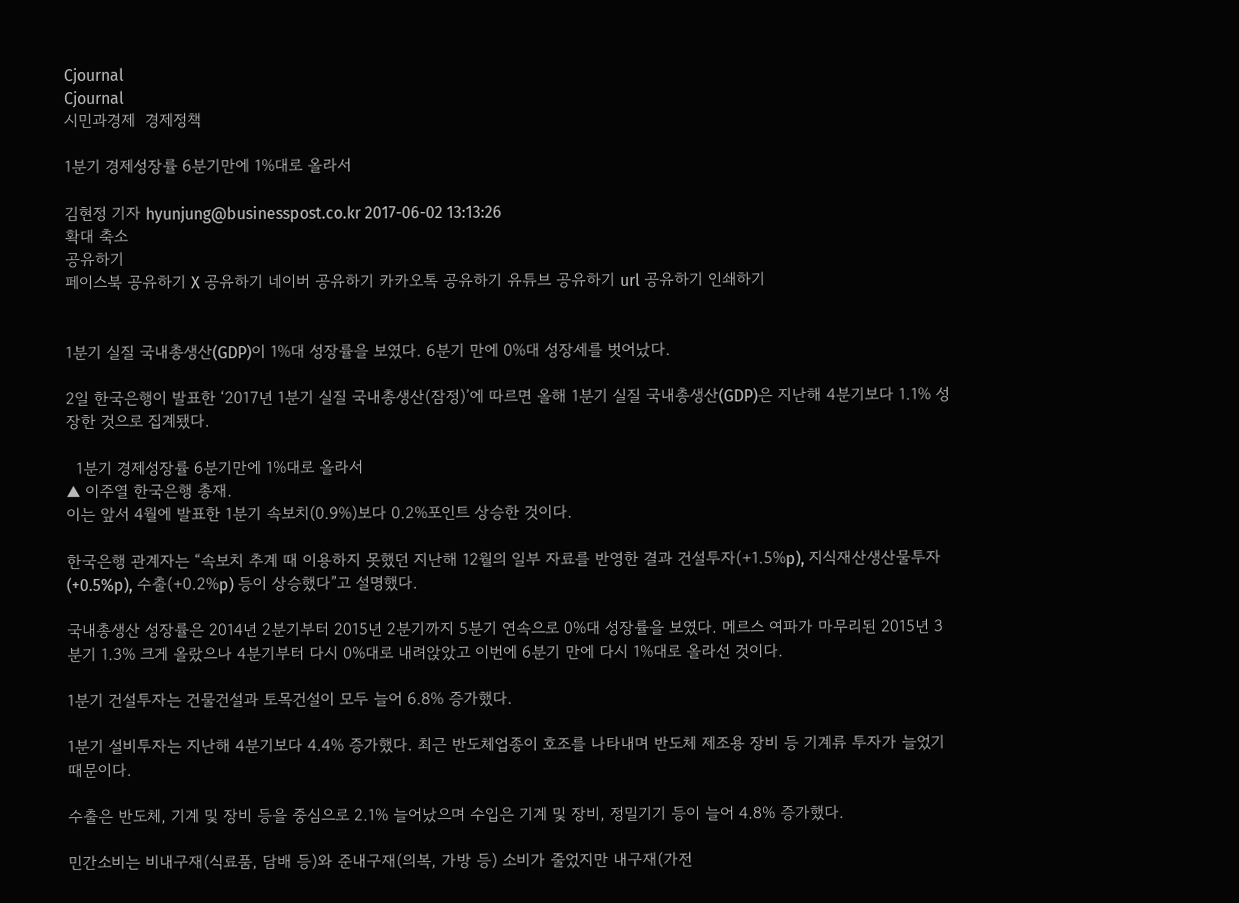Cjournal
Cjournal
시민과경제  경제정책

1분기 경제성장률 6분기만에 1%대로 올라서

김현정 기자 hyunjung@businesspost.co.kr 2017-06-02 13:13:26
확대 축소
공유하기
페이스북 공유하기 X 공유하기 네이버 공유하기 카카오톡 공유하기 유튜브 공유하기 url 공유하기 인쇄하기


1분기 실질 국내총생산(GDP)이 1%대 성장률을 보였다. 6분기 만에 0%대 성장세를 벗어났다.

2일 한국은행이 발표한 ‘2017년 1분기 실질 국내총생산(잠정)’에 따르면 올해 1분기 실질 국내총생산(GDP)은 지난해 4분기보다 1.1% 성장한 것으로 집계됐다.

  1분기 경제성장률 6분기만에 1%대로 올라서
▲ 이주열 한국은행 총재.
이는 앞서 4월에 발표한 1분기 속보치(0.9%)보다 0.2%포인트 상승한 것이다.

한국은행 관계자는 “속보치 추계 때 이용하지 못했던 지난해 12월의 일부 자료를 반영한 결과 건설투자(+1.5%p), 지식재산생산물투자(+0.5%p), 수출(+0.2%p) 등이 상승했다”고 설명했다.

국내총생산 성장률은 2014년 2분기부터 2015년 2분기까지 5분기 연속으로 0%대 성장률을 보였다. 메르스 여파가 마무리된 2015년 3분기 1.3% 크게 올랐으나 4분기부터 다시 0%대로 내려앉았고 이번에 6분기 만에 다시 1%대로 올라선 것이다.

1분기 건설투자는 건물건설과 토목건설이 모두 늘어 6.8% 증가했다.

1분기 설비투자는 지난해 4분기보다 4.4% 증가했다. 최근 반도체업종이 호조를 나타내며 반도체 제조용 장비 등 기계류 투자가 늘었기 때문이다.

수출은 반도체, 기계 및 장비 등을 중심으로 2.1% 늘어났으며 수입은 기계 및 장비, 정밀기기 등이 늘어 4.8% 증가했다.

민간소비는 비내구재(식료품, 담배 등)와 준내구재(의복, 가방 등) 소비가 줄었지만 내구재(가전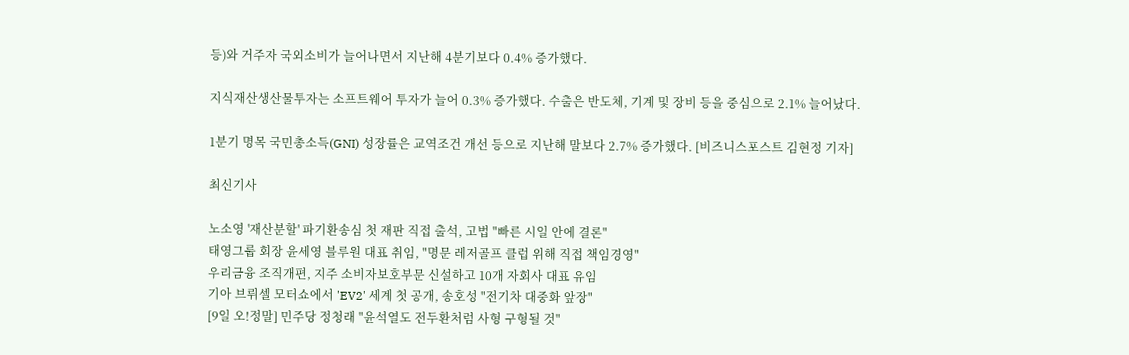등)와 거주자 국외소비가 늘어나면서 지난해 4분기보다 0.4% 증가했다.

지식재산생산물투자는 소프트웨어 투자가 늘어 0.3% 증가했다. 수출은 반도체, 기계 및 장비 등을 중심으로 2.1% 늘어났다.

1분기 명목 국민총소득(GNI) 성장률은 교역조건 개선 등으로 지난해 말보다 2.7% 증가했다. [비즈니스포스트 김현정 기자]

최신기사

노소영 '재산분할' 파기환송심 첫 재판 직접 출석, 고법 "빠른 시일 안에 결론"
태영그룹 회장 윤세영 블루원 대표 취임, "명문 레저골프 클럽 위해 직접 책임경영"
우리금융 조직개편, 지주 소비자보호부문 신설하고 10개 자회사 대표 유임
기아 브뤼셀 모터쇼에서 'EV2' 세계 첫 공개, 송호성 "전기차 대중화 앞장"
[9일 오!정말] 민주당 정청래 "윤석열도 전두환처럼 사형 구형될 것"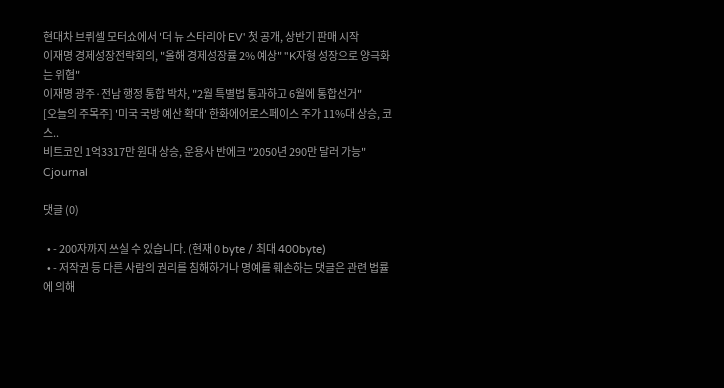현대차 브뤼셀 모터쇼에서 '더 뉴 스타리아 EV' 첫 공개, 상반기 판매 시작
이재명 경제성장전략회의, "올해 경제성장률 2% 예상" "K자형 성장으로 양극화는 위협"
이재명 광주·전남 행정 통합 박차, "2월 특별법 통과하고 6월에 통합선거"
[오늘의 주목주] '미국 국방 예산 확대' 한화에어로스페이스 주가 11%대 상승, 코스..
비트코인 1억3317만 원대 상승, 운용사 반에크 "2050년 290만 달러 가능"
Cjournal

댓글 (0)

  • - 200자까지 쓰실 수 있습니다. (현재 0 byte / 최대 400byte)
  • - 저작권 등 다른 사람의 권리를 침해하거나 명예를 훼손하는 댓글은 관련 법률에 의해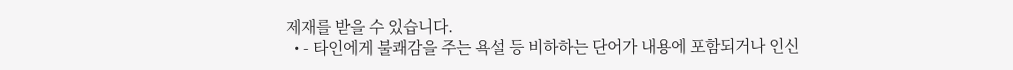제재를 받을 수 있습니다.
  • - 타인에게 불쾌감을 주는 욕설 등 비하하는 단어가 내용에 포함되거나 인신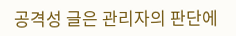공격성 글은 관리자의 판단에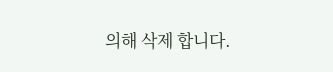의해 삭제 합니다.